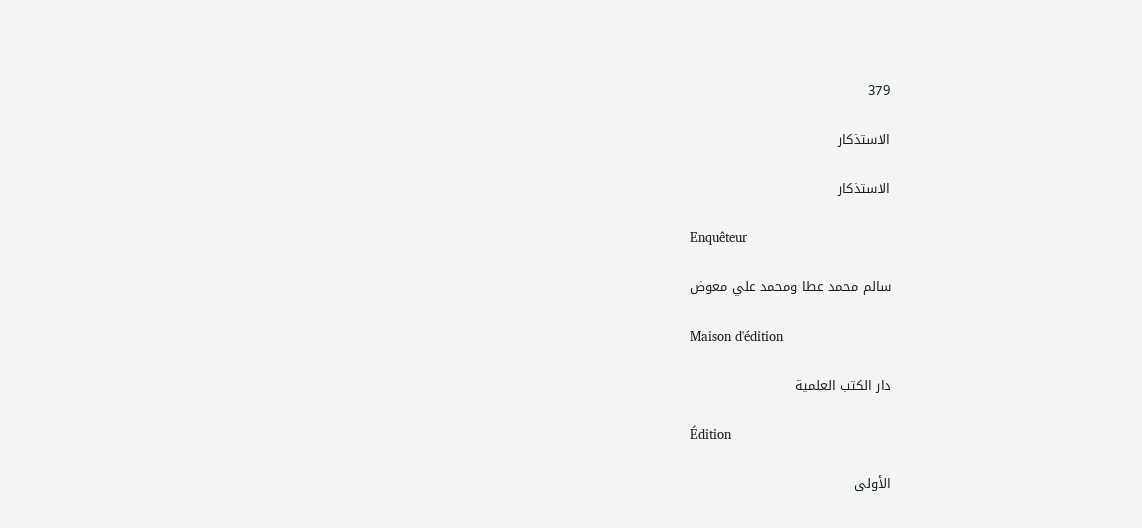379

الاستذكار

الاستذكار

Enquêteur

سالم محمد عطا ومحمد علي معوض

Maison d'édition

دار الكتب العلمية

Édition

الأولى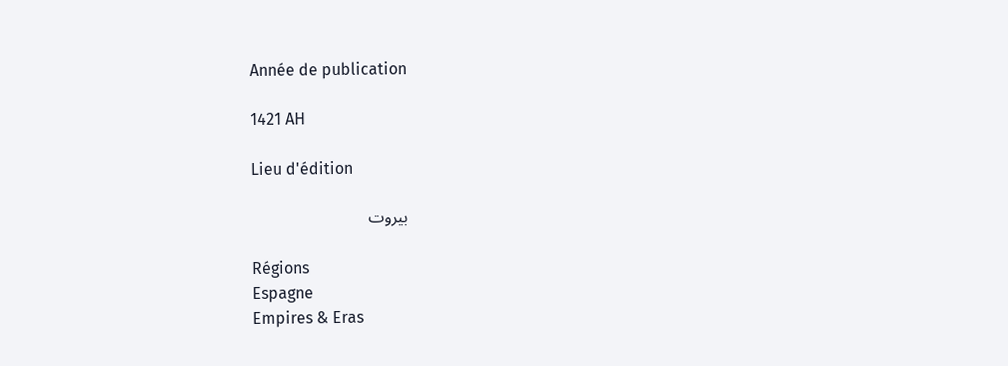Année de publication

1421 AH

Lieu d'édition

بيروت

Régions
Espagne
Empires & Eras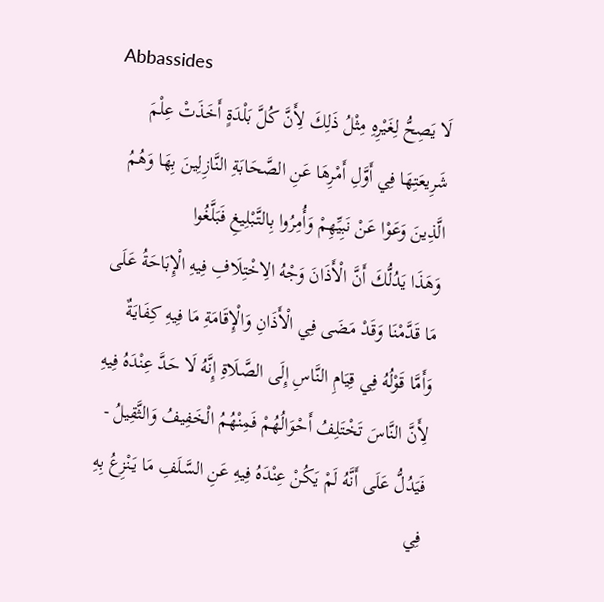Abbassides
لَا يَصِحُّ لِغَيْرِهِ مِثْلُ ذَلِكَ لِأَنَّ كُلَّ بَلْدَةٍ أَخَذَتْ عِلْمَ شَرِيعَتِهَا فِي أَوَّلِ أَمْرِهَا عَنِ الصَّحَابَةِ النَّازِلِينَ بِهَا وَهُمُ الَّذِينَ وَعَوْا عَنْ نَبِيِّهِمْ وَأُمِرُوا بِالتَّبْلِيغِ فَبَلَّغُوا
وَهَذَا يَدُلُّكَ أَنَّ الْأَذَانَ وَجْهُ الِاخْتِلَافِ فِيهِ الْإِبَاحَةُ عَلَى مَا قَدَّمْنَا وَقَدْ مَضَى فِي الْأَذَانِ وَالْإِقَامَةِ مَا فِيهِ كِفَايَةٌ
وَأَمَّا قَوْلُهُ فِي قِيَامِ النَّاسِ إِلَى الصَّلَاةِ إِنَّهُ لَا حَدَّ عِنْدَهُ فِيهِ لِأَنَّ النَّاسَ تَخْتَلِفُ أَحْوَالُهُمْ فَمِنْهُمُ الْخَفِيفُ وَالثَّقِيلُ - فَيَدُلُّ عَلَى أَنَّهُ لَمْ يَكُنْ عِنْدَهُ فِيهِ عَنِ السَّلَفِ مَا يَنْزِعُ بِهِ فِي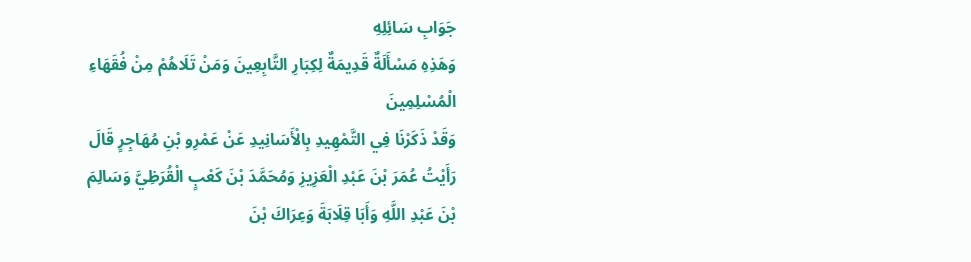جَوَابِ سَائِلِهِ
وَهَذِهِ مَسْأَلَةٌ قَدِيمَةٌ لِكِبَارِ التَّابِعِينَ وَمَنْ تَلَاهُمْ مِنْ فُقَهَاءِ الْمُسْلِمِينَ
وَقَدْ ذَكَرْنَا فِي التَّمْهِيدِ بِالْأَسَانِيدِ عَنْ عَمْرِو بْنِ مُهَاجِرٍ قَالَ رَأَيْتُ عُمَرَ بْنَ عَبْدِ الْعَزِيزِ وَمُحَمَّدَ بْنَ كَعْبٍ الْقُرَظِيَّ وَسَالِمَ بْنَ عَبْدِ اللَّهِ وَأَبَا قِلَابَةَ وَعِرَاكَ بْنَ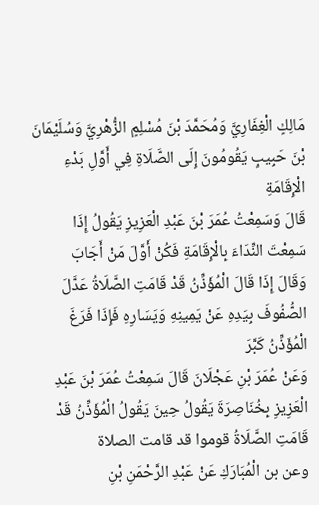مَالِكٍ الْغِفَارِيَّ وَمُحَمَّدَ بْنَ مُسْلِمٍ الزُّهْرِيَّ وَسُلَيْمَانَ بْنَ حَبِيبٍ يَقُومُونَ إِلَى الصَّلَاةِ فِي أَوَّلِ بَدْءِ الْإِقَامَةِ
قَالَ وَسَمِعْتُ عُمَرَ بْنَ عَبْدِ الْعَزِيزِ يَقُولُ إِذَا سَمِعْتَ النِّدَاءَ بِالْإِقَامَةِ فَكُنْ أَوَّلَ مَنْ أَجَابَ
وَقَالَ إِذَا قَالَ الْمُؤَذِّنُ قَدْ قَامَتِ الصَّلَاةُ عَدَّلَ الصُّفُوفَ بِيَدِهِ عَنْ يَمِينِهِ وَيَسَارِهِ فَإِذَا فَرَغَ الْمُؤَذِّنُ كَبَّرَ
وَعَنْ عُمَرَ بْنِ عَجْلَانَ قَالَ سَمِعْتُ عُمَرَ بْنَ عَبْدِ الْعَزِيزِ بِخُنَاصِرَةَ يَقُولُ حِينَ يَقُولُ الْمُؤَذِّنُ قَدْ قَامَتِ الصَّلَاةُ قوموا قد قامت الصلاة
وعن بن الْمُبَارَكِ عَنْ عَبْدِ الرَّحْمَنِ بْنِ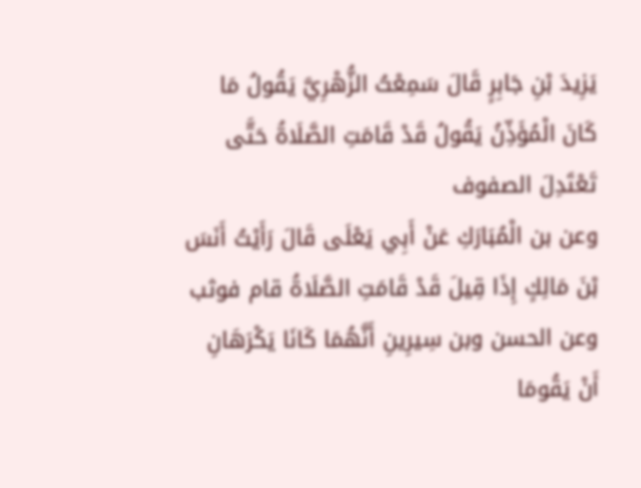يَزِيدَ بْنِ جَابِرٍ قَالَ سَمِعْتُ الزُّهْرِيَّ يَقُولُ مَا كَانَ الْمُؤَذِّنُ يَقُولُ قَدْ قَامَتِ الصَّلَاةُ حَتَّى تَعْتَدِلَ الصفوف
وعن بن الْمُبَارَكِ عَنْ أَبِي يَعْلَى قَالَ رَأَيْتُ أَنَسَ بْنَ مَالِكٍ إِذَا قِيلَ قَدْ قَامَتِ الصَّلَاةُ قام فوثب
وعن الحسن وبن سِيرِينِ أَنَّهُمَا كَانَا يَكْرَهَانِ أَنْ يَقُومَا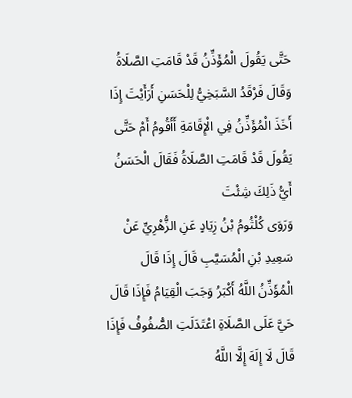حَتَّى يَقُولَ الْمُؤَذِّنُ قَدْ قَامَتِ الصَّلَاةُ
وَقَالَ فَرْقَدُ السَّبَخِيُّ لِلْحَسَنِ أَرَأَيْتَ إِذَا أَخَذَ الْمُؤَذِّنُ فِي الْإِقَامَةِ أَأَقُومُ أَمْ حَتَّى يَقُولَ قَدْ قَامَتِ الصَّلَاةُ فَقَالَ الْحَسَنُ أَيُّ ذَلِكَ شِئْتَ
وَرَوَى كُلْثُومُ بْنُ زِيَادٍ عَنِ الزُّهْرِيِّ عَنْ سَعِيدِ بْنِ الْمُسَيَّبِ قَالَ إِذَا قَالَ الْمُؤَذِّنُ اللَّهُ أَكْبَرُ وَجَبَ الْقِيَامُ فَإِذَا قَالَ حَيَّ عَلَى الصَّلَاةِ اعْتَدَلَتِ الصُّفُوفُ فَإِذَا قَالَ لَا إِلَهَ إِلَّا اللَّهُ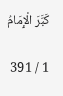كَبَّرَ الْإِمَامُ

1 / 391